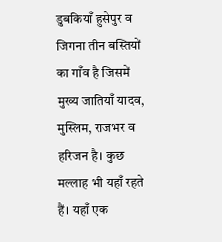डुबकियाँ हुसेपुर व जिगना तीन बस्तियों का गाँव है जिसमें मुख्य जातियाँ यादव, मुस्लिम, राजभर व हरिजन है। कुछ मल्लाह भी यहाँ रहते हैं। यहाँ एक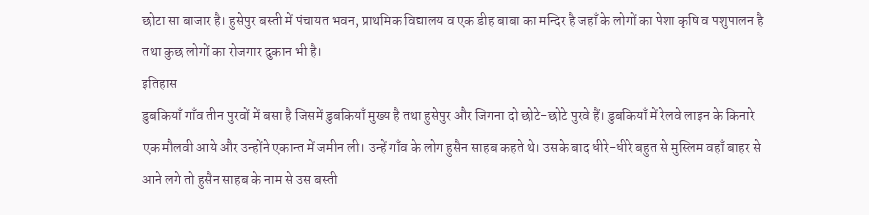छोटा सा बाजार है। हुसेपुर बस्ती में पंचायत भवन, प्राथमिक विद्यालय व एक डीह बाबा का मन्दिर है जहाँ के लोगों का पेशा कृषि व पशुपालन है तथा कुछ लोगों का रोजगार दुकान भी है।
इतिहास
डुबकियाँ गाँव तीन पुरवों में बसा है जिसमें डुबकियाँ मुख्य है तथा हुसेपुर और जिगना दो छोटे-छोटे पुरवे हैं। डुबकियाँ में रेलवे लाइन के किनारे एक मौलवी आये और उन्होंने एकान्त में जमीन ली। उन्हें गाँव के लोग हुसैन साहब कहते थे। उसके बाद धीरे-धीरे बहुत से मुस्लिम वहाँ बाहर से आने लगे तो हुसैन साहब के नाम से उस बस्ती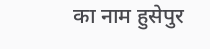का नाम हुसेपुर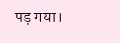पड़ गया।